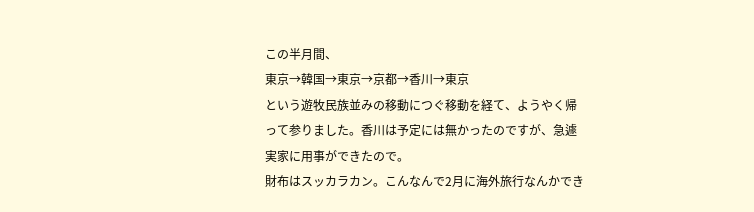この半月間、
東京→韓国→東京→京都→香川→東京
という遊牧民族並みの移動につぐ移動を経て、ようやく帰って参りました。香川は予定には無かったのですが、急遽実家に用事ができたので。
財布はスッカラカン。こんなんで2月に海外旅行なんかでき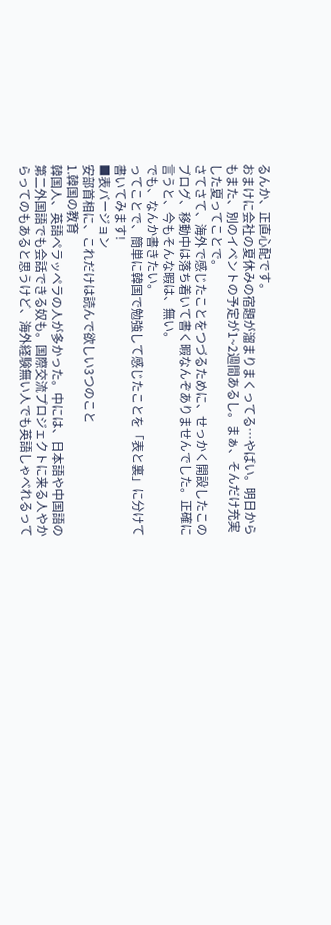るんか、正直心配です。
おまけに会社の夏休みの宿題が溜まりまくってる…やばい。明日からもまた、別のイベントの予定が1~2週間あるし。まぁ、そんだけ充実した夏ってことで。
さてさて、海外で感じたことをつづるために、せっかく開設したこのブログ、移動中は落ち着いて書く暇なんぞありませんでした。正確に言うと、今もそんな暇は、無い。
でも、なんか書きたい。
ってことで、簡単に韓国で勉強して感じたことを「表と裏」に分けて書いてみます!
■表バージョン
安部首相に、これだけは読んで欲しい3つのこと
1.韓国の教育
韓国人、英語ペラッペラの人が多かった。中には、日本語や中国語の第二外国語でも会話できる奴も。国際交流プロジェクトに来る人やからってのもあると思うけど、海外経験無い人でも英語しゃべれるって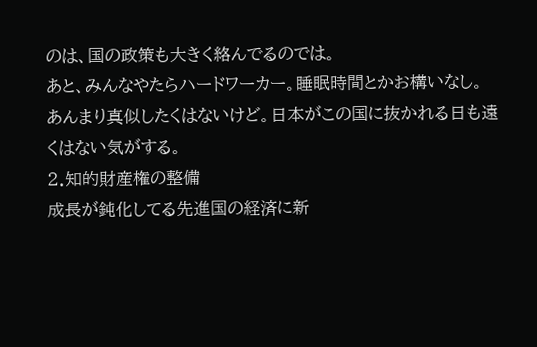のは、国の政策も大きく絡んでるのでは。
あと、みんなやたらハードワーカー。睡眠時間とかお構いなし。あんまり真似したくはないけど。日本がこの国に抜かれる日も遠くはない気がする。
2.知的財産権の整備
成長が鈍化してる先進国の経済に新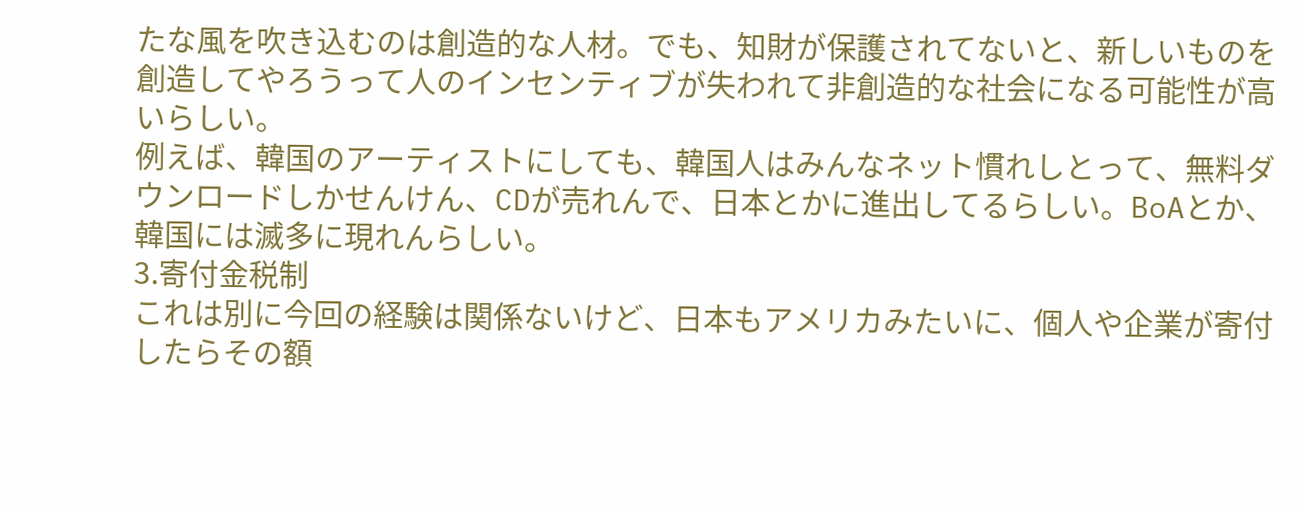たな風を吹き込むのは創造的な人材。でも、知財が保護されてないと、新しいものを創造してやろうって人のインセンティブが失われて非創造的な社会になる可能性が高いらしい。
例えば、韓国のアーティストにしても、韓国人はみんなネット慣れしとって、無料ダウンロードしかせんけん、CDが売れんで、日本とかに進出してるらしい。BoAとか、韓国には滅多に現れんらしい。
3.寄付金税制
これは別に今回の経験は関係ないけど、日本もアメリカみたいに、個人や企業が寄付したらその額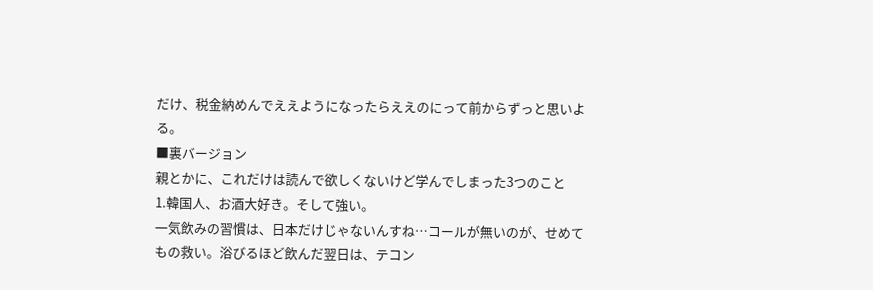だけ、税金納めんでええようになったらええのにって前からずっと思いよる。
■裏バージョン
親とかに、これだけは読んで欲しくないけど学んでしまった3つのこと
1.韓国人、お酒大好き。そして強い。
一気飲みの習慣は、日本だけじゃないんすね…コールが無いのが、せめてもの救い。浴びるほど飲んだ翌日は、テコン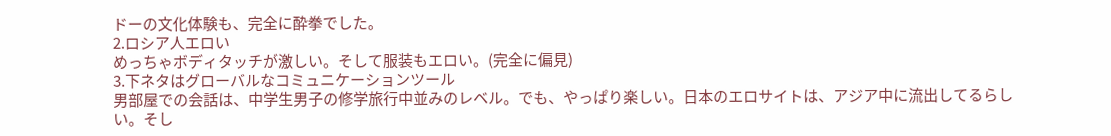ドーの文化体験も、完全に酔拳でした。
2.ロシア人エロい
めっちゃボディタッチが激しい。そして服装もエロい。(完全に偏見)
3.下ネタはグローバルなコミュニケーションツール
男部屋での会話は、中学生男子の修学旅行中並みのレベル。でも、やっぱり楽しい。日本のエロサイトは、アジア中に流出してるらしい。そし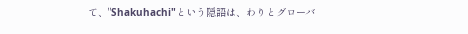て、"Shakuhachi"という隠語は、わりとグローバ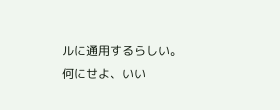ルに通用するらしい。
何にせよ、いい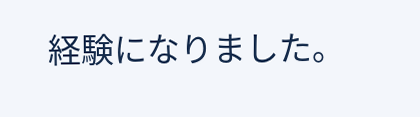経験になりました。